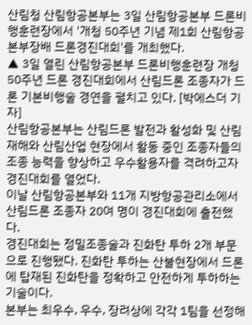산림청 산림항공본부는 3일 산림항공본부 드론비행훈련장에서 '개청 50주년 기념 제1회 산림항공본부장배 드론경진대회'를 개최했다.
▲ 3일 열린 산림항공본부 드론비행훈련장 개청 50주년 드론 경진대회에서 산림드론 조종자가 드론 기본비행술 경연을 펼치고 있다. [박에스더 기자]
산림항공본부는 산림드론 발전과 활성화 및 산림재해와 산림산업 현장에서 활동 중인 조종자들의 조종 능력을 향상하고 우수활용자를 격려하고자 경진대회를 열었다.
이날 산림항공본부와 11개 지방항공관리소에서 산림드론 조종자 20여 명이 경진대회에 출전했다.
경진대회는 정밀조종술과 진화탄 투하 2개 부문으로 진행됐다. 진화탄 투하는 산불현장에서 드론에 탑재된 진화탄을 정확하고 안전하게 투하하는 기술이다.
본부는 최우수, 우수, 장려상에 각각 1팀을 선정해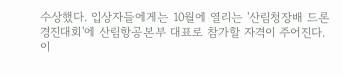수상했다. 입상자들에게는 10월에 열리는 '산림청장배 드론 경진대회'에 산림항공본부 대표로 참가할 자격이 주어진다.
이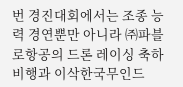번 경진대회에서는 조종 능력 경연뿐만 아니라 ㈜파블로항공의 드론 레이싱 축하비행과 이삭한국무인드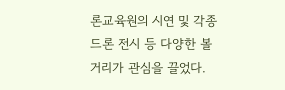론교육원의 시연 및 각종 드론 전시 등 다양한 볼거리가 관심을 끌었다.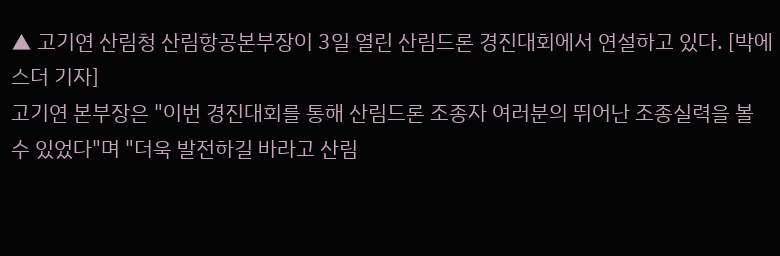▲ 고기연 산림청 산림항공본부장이 3일 열린 산림드론 경진대회에서 연설하고 있다. [박에스더 기자]
고기연 본부장은 "이번 경진대회를 통해 산림드론 조종자 여러분의 뛰어난 조종실력을 볼 수 있었다"며 "더욱 발전하길 바라고 산림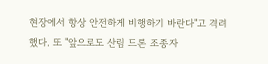현장에서 항상 안전하게 비행하기 바란다"고 격려했다. 또 "앞으로도 산림 드론 조종자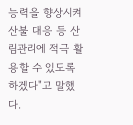능력을 향상시켜 산불 대응 등 산림관리에 적극 활용할 수 있도록 하겠다"고 말했다.